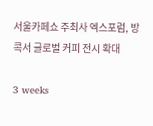서울카페쇼 주최사 엑스포럼, 방콕서 글로벌 커피 전시 확대

3 weeks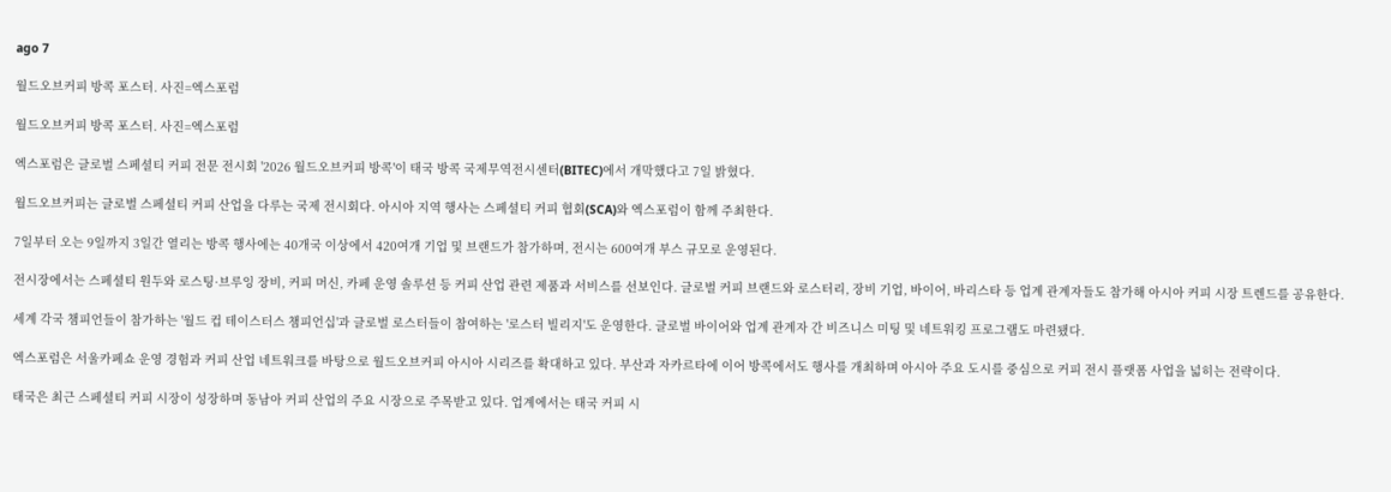ago 7

월드오브커피 방콕 포스터. 사진=엑스포럼

월드오브커피 방콕 포스터. 사진=엑스포럼

엑스포럼은 글로벌 스페셜티 커피 전문 전시회 '2026 월드오브커피 방콕'이 태국 방콕 국제무역전시센터(BITEC)에서 개막했다고 7일 밝혔다.

월드오브커피는 글로벌 스페셜티 커피 산업을 다루는 국제 전시회다. 아시아 지역 행사는 스페셜티 커피 협회(SCA)와 엑스포럼이 함께 주최한다.

7일부터 오는 9일까지 3일간 열리는 방콕 행사에는 40개국 이상에서 420여개 기업 및 브랜드가 참가하며, 전시는 600여개 부스 규모로 운영된다.

전시장에서는 스페셜티 원두와 로스팅·브루잉 장비, 커피 머신, 카페 운영 솔루션 등 커피 산업 관련 제품과 서비스를 선보인다. 글로벌 커피 브랜드와 로스터리, 장비 기업, 바이어, 바리스타 등 업계 관계자들도 참가해 아시아 커피 시장 트렌드를 공유한다.

세계 각국 챔피언들이 참가하는 '월드 컵 테이스터스 챔피언십'과 글로벌 로스터들이 참여하는 '로스터 빌리지'도 운영한다. 글로벌 바이어와 업계 관계자 간 비즈니스 미팅 및 네트워킹 프로그램도 마련됐다.

엑스포럼은 서울카페쇼 운영 경험과 커피 산업 네트워크를 바탕으로 월드오브커피 아시아 시리즈를 확대하고 있다. 부산과 자카르타에 이어 방콕에서도 행사를 개최하며 아시아 주요 도시를 중심으로 커피 전시 플랫폼 사업을 넓히는 전략이다.

태국은 최근 스페셜티 커피 시장이 성장하며 동남아 커피 산업의 주요 시장으로 주목받고 있다. 업계에서는 태국 커피 시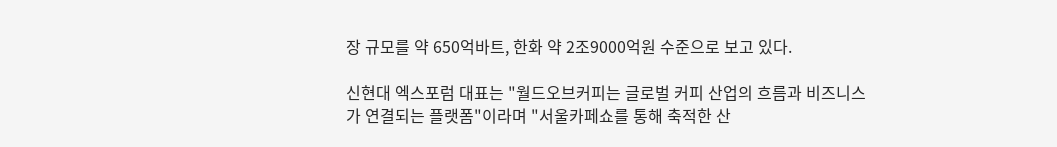장 규모를 약 650억바트, 한화 약 2조9000억원 수준으로 보고 있다.

신현대 엑스포럼 대표는 "월드오브커피는 글로벌 커피 산업의 흐름과 비즈니스가 연결되는 플랫폼"이라며 "서울카페쇼를 통해 축적한 산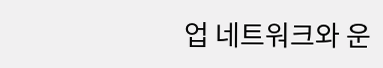업 네트워크와 운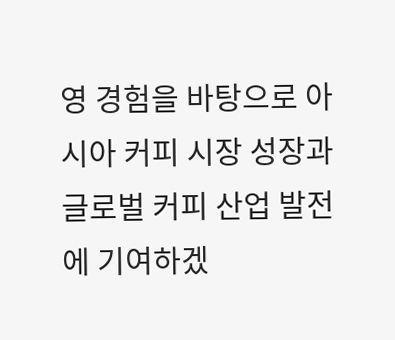영 경험을 바탕으로 아시아 커피 시장 성장과 글로벌 커피 산업 발전에 기여하겠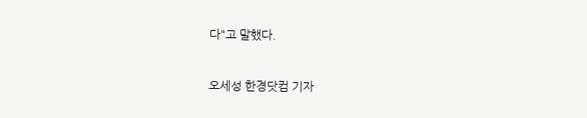다"고 말했다.

오세성 한경닷컴 기자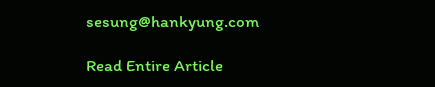sesung@hankyung.com

Read Entire Article